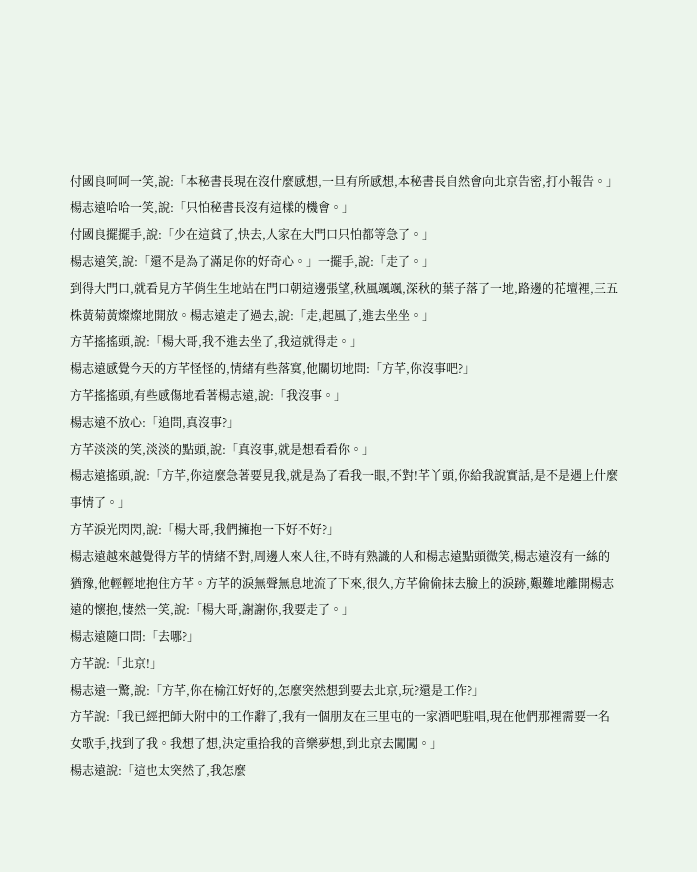付國良呵呵一笑,說:「本秘書長現在沒什麼感想,一旦有所感想,本秘書長自然會向北京告密,打小報告。」
楊志遠哈哈一笑,說:「只怕秘書長沒有這樣的機會。」
付國良擺擺手,說:「少在這貧了,快去,人家在大門口只怕都等急了。」
楊志遠笑,說:「還不是為了滿足你的好奇心。」一擺手,說:「走了。」
到得大門口,就看見方芊俏生生地站在門口朝這邊張望,秋風颯颯,深秋的葉子落了一地,路邊的花壇裡,三五株黃菊黃燦燦地開放。楊志遠走了過去,說:「走,起風了,進去坐坐。」
方芊搖搖頭,說:「楊大哥,我不進去坐了,我這就得走。」
楊志遠感覺今天的方芊怪怪的,情緒有些落寞,他關切地問:「方芊,你沒事吧?」
方芊搖搖頭,有些感傷地看著楊志遠,說:「我沒事。」
楊志遠不放心:「追問,真沒事?」
方芊淡淡的笑,淡淡的點頭,說:「真沒事,就是想看看你。」
楊志遠搖頭,說:「方芊,你這麼急著要見我,就是為了看我一眼,不對!芊丫頭,你給我說實話,是不是遇上什麼事情了。」
方芊淚光閃閃,說:「楊大哥,我們擁抱一下好不好?」
楊志遠越來越覺得方芊的情緒不對,周邊人來人往,不時有熟識的人和楊志遠點頭微笑,楊志遠沒有一絲的猶豫,他輕輕地抱住方芊。方芊的淚無聲無息地流了下來,很久,方芊偷偷抹去臉上的淚跡,艱難地離開楊志遠的懷抱,悽然一笑,說:「楊大哥,謝謝你,我要走了。」
楊志遠隨口問:「去哪?」
方芊說:「北京!」
楊志遠一驚,說:「方芊,你在榆江好好的,怎麼突然想到要去北京,玩?還是工作?」
方芊說:「我已經把師大附中的工作辭了,我有一個朋友在三里屯的一家酒吧駐唱,現在他們那裡需要一名女歌手,找到了我。我想了想,決定重拾我的音樂夢想,到北京去闖闖。」
楊志遠說:「這也太突然了,我怎麼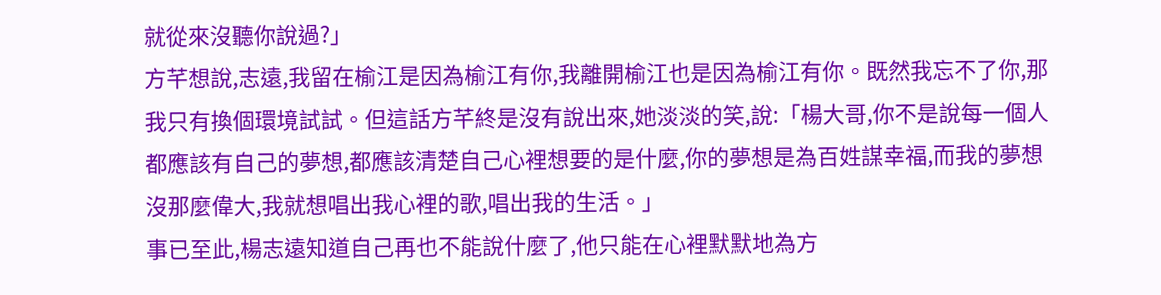就從來沒聽你說過?」
方芊想說,志遠,我留在榆江是因為榆江有你,我離開榆江也是因為榆江有你。既然我忘不了你,那我只有換個環境試試。但這話方芊終是沒有說出來,她淡淡的笑,說:「楊大哥,你不是說每一個人都應該有自己的夢想,都應該清楚自己心裡想要的是什麼,你的夢想是為百姓謀幸福,而我的夢想沒那麼偉大,我就想唱出我心裡的歌,唱出我的生活。」
事已至此,楊志遠知道自己再也不能說什麼了,他只能在心裡默默地為方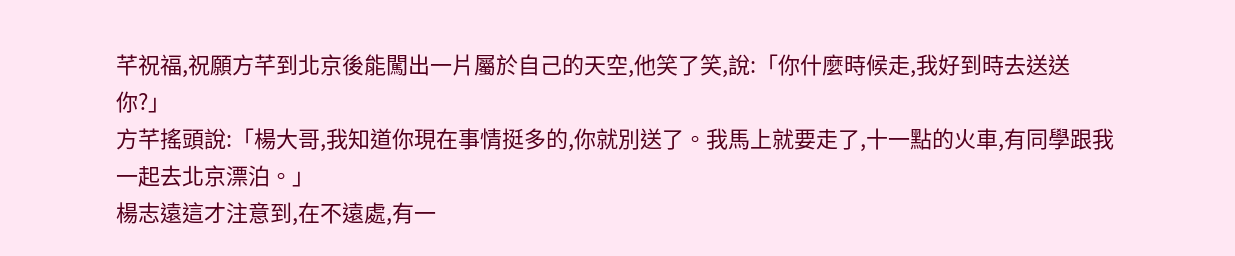芊祝福,祝願方芊到北京後能闖出一片屬於自己的天空,他笑了笑,說:「你什麼時候走,我好到時去送送你?」
方芊搖頭說:「楊大哥,我知道你現在事情挺多的,你就別送了。我馬上就要走了,十一點的火車,有同學跟我一起去北京漂泊。」
楊志遠這才注意到,在不遠處,有一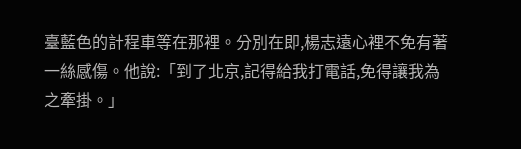臺藍色的計程車等在那裡。分別在即,楊志遠心裡不免有著一絲感傷。他說:「到了北京,記得給我打電話,免得讓我為之牽掛。」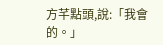方芊點頭,說:「我會的。」